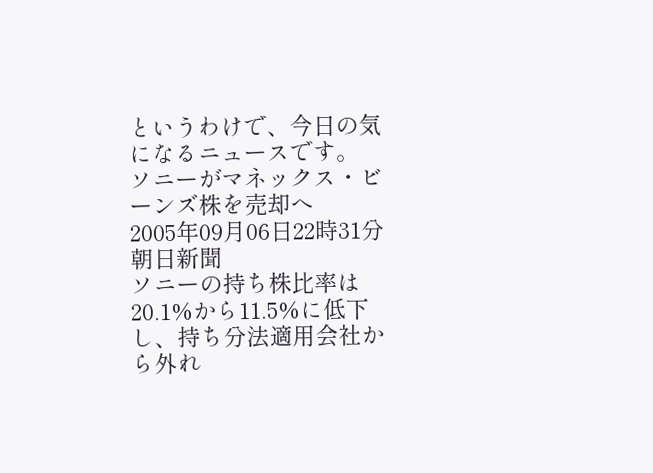というわけで、今日の気になるニュースです。
ソニーがマネックス・ビーンズ株を売却へ
2005年09月06日22時31分 朝日新聞
ソニーの持ち株比率は20.1%から11.5%に低下し、持ち分法適用会社から外れ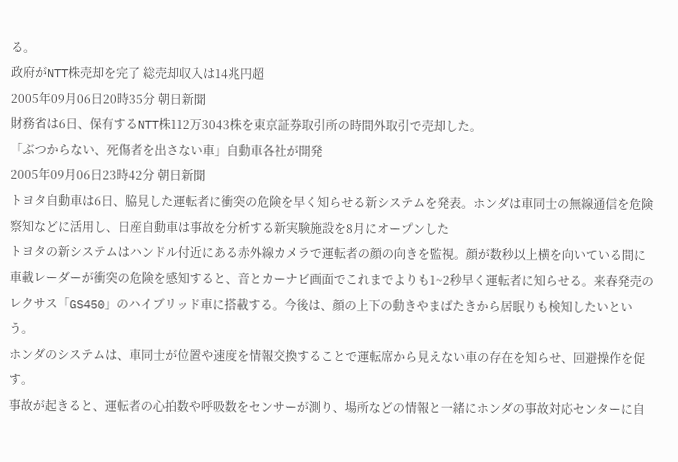る。
政府がNTT株売却を完了 総売却収入は14兆円超
2005年09月06日20時35分 朝日新聞
財務省は6日、保有するNTT株112万3043株を東京証券取引所の時間外取引で売却した。
「ぶつからない、死傷者を出さない車」自動車各社が開発
2005年09月06日23時42分 朝日新聞
トヨタ自動車は6日、脇見した運転者に衝突の危険を早く知らせる新システムを発表。ホンダは車同士の無線通信を危険察知などに活用し、日産自動車は事故を分析する新実験施設を8月にオープンした
トヨタの新システムはハンドル付近にある赤外線カメラで運転者の顔の向きを監視。顔が数秒以上横を向いている間に車載レーダーが衝突の危険を感知すると、音とカーナビ画面でこれまでよりも1~2秒早く運転者に知らせる。来春発売のレクサス「GS450」のハイブリッド車に搭載する。今後は、顔の上下の動きやまばたきから居眠りも検知したいという。
ホンダのシステムは、車同士が位置や速度を情報交換することで運転席から見えない車の存在を知らせ、回避操作を促す。
事故が起きると、運転者の心拍数や呼吸数をセンサーが測り、場所などの情報と一緒にホンダの事故対応センターに自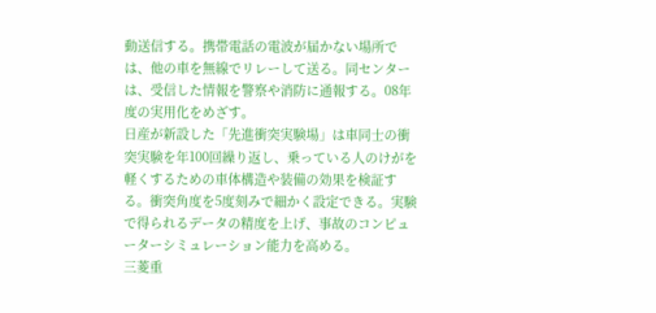動送信する。携帯電話の電波が届かない場所では、他の車を無線でリレーして送る。同センターは、受信した情報を警察や消防に通報する。08年度の実用化をめざす。
日産が新設した「先進衝突実験場」は車同士の衝突実験を年100回繰り返し、乗っている人のけがを軽くするための車体構造や装備の効果を検証する。衝突角度を5度刻みで細かく設定できる。実験で得られるデータの精度を上げ、事故のコンピューターシミュレーション能力を高める。
三菱重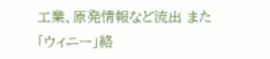工業、原発情報など流出 また「ウィニー」絡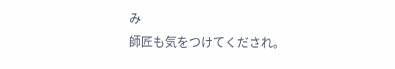み
師匠も気をつけてくだされ。